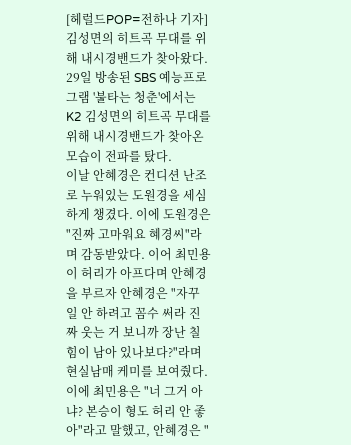[헤럴드POP=전하나 기자] 김성면의 히트곡 무대를 위해 내시경밴드가 찾아왔다.
29일 방송된 SBS 예능프로그램 '불타는 청춘'에서는 K2 김성면의 히트곡 무대를 위해 내시경밴드가 찾아온 모습이 전파를 탔다.
이날 안혜경은 컨디션 난조로 누워있는 도원경을 세심하게 챙겼다. 이에 도원경은 "진짜 고마워요 혜경씨"라며 감동받았다. 이어 최민용이 허리가 아프다며 안혜경을 부르자 안혜경은 "자꾸 일 안 하려고 꼼수 써라 진짜 웃는 거 보니까 장난 칠 힘이 남아 있나보다?"라며 현실남매 케미를 보여줬다. 이에 최민용은 "너 그거 아냐? 본승이 형도 허리 안 좋아"라고 말했고, 안혜경은 "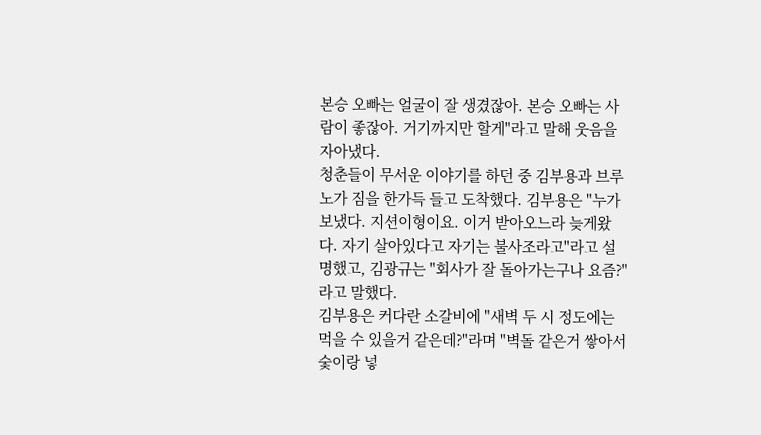본승 오빠는 얼굴이 잘 생겼잖아. 본승 오빠는 사람이 좋잖아. 거기까지만 할게"라고 말해 웃음을 자아냈다.
청춘들이 무서운 이야기를 하던 중 김부용과 브루노가 짐을 한가득 들고 도착했다. 김부용은 "누가 보냈다. 지션이형이요. 이거 받아오느라 늦게왔다. 자기 살아있다고 자기는 불사조라고"라고 설명했고, 김광규는 "회사가 잘 돌아가는구나 요즘?"라고 말했다.
김부용은 커다란 소갈비에 "새벽 두 시 정도에는 먹을 수 있을거 같은데?"라며 "벽돌 같은거 쌓아서 숯이랑 넣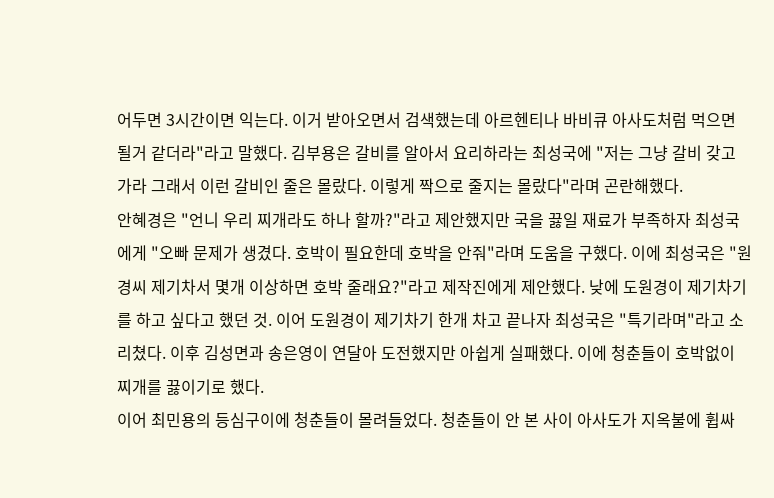어두면 3시간이면 익는다. 이거 받아오면서 검색했는데 아르헨티나 바비큐 아사도처럼 먹으면 될거 같더라"라고 말했다. 김부용은 갈비를 알아서 요리하라는 최성국에 "저는 그냥 갈비 갖고 가라 그래서 이런 갈비인 줄은 몰랐다. 이렇게 짝으로 줄지는 몰랐다"라며 곤란해했다.
안혜경은 "언니 우리 찌개라도 하나 할까?"라고 제안했지만 국을 끓일 재료가 부족하자 최성국에게 "오빠 문제가 생겼다. 호박이 필요한데 호박을 안줘"라며 도움을 구했다. 이에 최성국은 "원경씨 제기차서 몇개 이상하면 호박 줄래요?"라고 제작진에게 제안했다. 낮에 도원경이 제기차기를 하고 싶다고 했던 것. 이어 도원경이 제기차기 한개 차고 끝나자 최성국은 "특기라며"라고 소리쳤다. 이후 김성면과 송은영이 연달아 도전했지만 아쉽게 실패했다. 이에 청춘들이 호박없이 찌개를 끓이기로 했다.
이어 최민용의 등심구이에 청춘들이 몰려들었다. 청춘들이 안 본 사이 아사도가 지옥불에 휩싸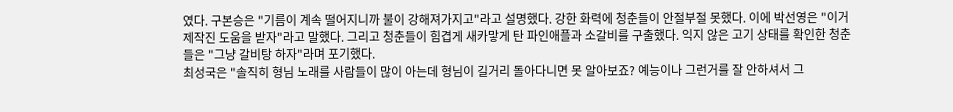였다. 구본승은 "기름이 계속 떨어지니까 불이 강해져가지고"라고 설명했다. 강한 화력에 청춘들이 안절부절 못했다. 이에 박선영은 "이거 제작진 도움을 받자"라고 말했다. 그리고 청춘들이 힘겹게 새카맣게 탄 파인애플과 소갈비를 구출했다. 익지 않은 고기 상태를 확인한 청춘들은 "그냥 갈비탕 하자"라며 포기했다.
최성국은 "솔직히 형님 노래를 사람들이 많이 아는데 형님이 길거리 돌아다니면 못 알아보죠? 예능이나 그런거를 잘 안하셔서 그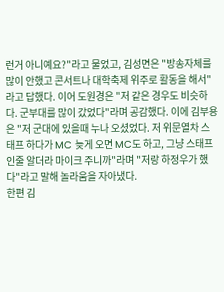런거 아니예요?"라고 물었고, 김성면은 "방송자체를 많이 안했고 콘서트나 대학축제 위주로 활동을 해서"라고 답했다. 이어 도원경은 "저 같은 경우도 비슷하다. 군부대를 많이 갔었다"라며 공감했다. 이에 김부용은 "저 군대에 있을때 누나 오셨었다. 저 위문열차 스태프 하다가 MC 늦게 오면 MC도 하고, 그냥 스태프인줄 알더라 마이크 주니까"라며 "저랑 하정우가 했다"라고 말해 놀라움을 자아냈다.
한편 김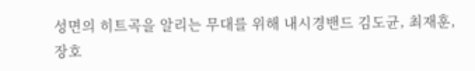성면의 히트곡을 알리는 무대를 위해 내시경밴드 김도균, 최재훈, 장호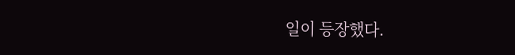일이 등장했다.